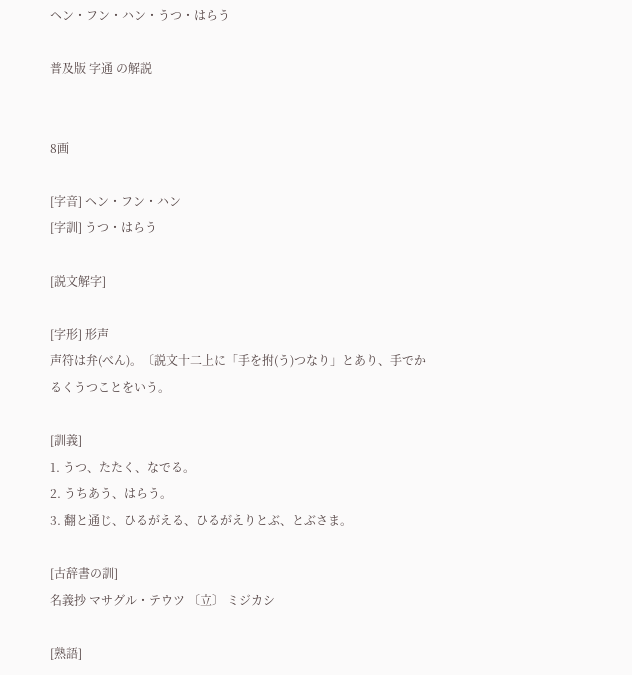ヘン・フン・ハン・うつ・はらう

普及版 字通 の解説


8画

[字音] ヘン・フン・ハン
[字訓] うつ・はらう

[説文解字]

[字形] 形声
声符は弁(べん)。〔説文十二上に「手を拊(う)つなり」とあり、手でかるくうつことをいう。

[訓義]
1. うつ、たたく、なでる。
2. うちあう、はらう。
3. 翻と通じ、ひるがえる、ひるがえりとぶ、とぶさま。

[古辞書の訓]
名義抄 マサグル・テウツ 〔立〕 ミジカシ

[熟語]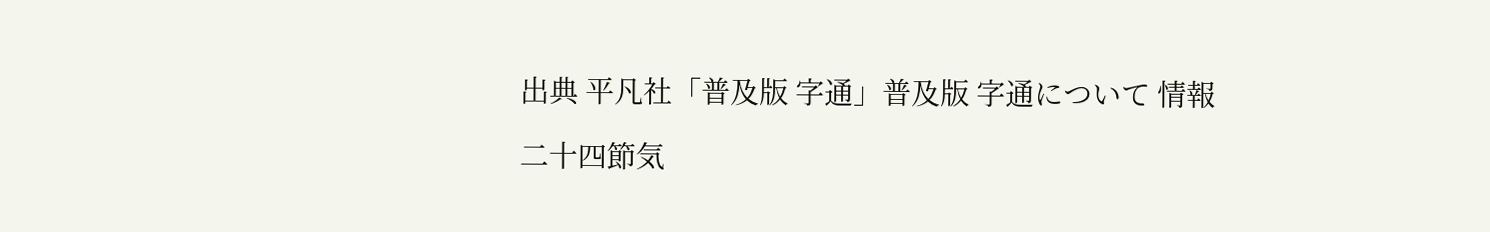出典 平凡社「普及版 字通」普及版 字通について 情報

二十四節気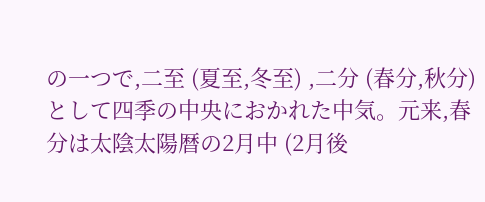の一つで,二至 (夏至,冬至) ,二分 (春分,秋分) として四季の中央におかれた中気。元来,春分は太陰太陽暦の2月中 (2月後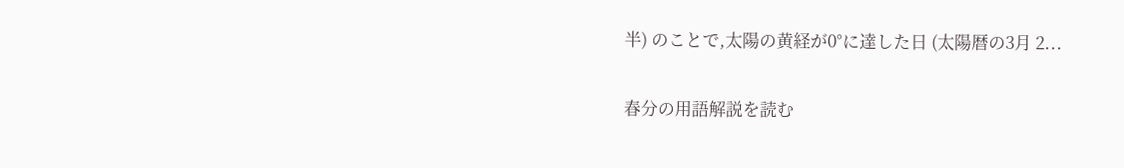半) のことで,太陽の黄経が0°に達した日 (太陽暦の3月 2...

春分の用語解説を読む